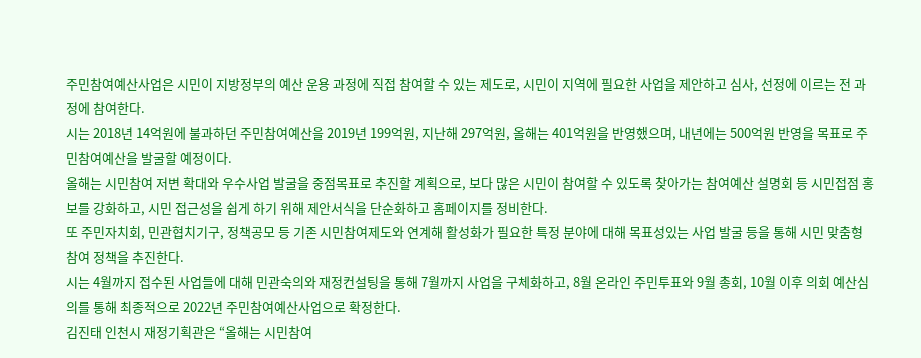주민참여예산사업은 시민이 지방정부의 예산 운용 과정에 직접 참여할 수 있는 제도로, 시민이 지역에 필요한 사업을 제안하고 심사, 선정에 이르는 전 과정에 참여한다.
시는 2018년 14억원에 불과하던 주민참여예산을 2019년 199억원, 지난해 297억원, 올해는 401억원을 반영했으며, 내년에는 500억원 반영을 목표로 주민참여예산을 발굴할 예정이다.
올해는 시민참여 저변 확대와 우수사업 발굴을 중점목표로 추진할 계획으로, 보다 많은 시민이 참여할 수 있도록 찾아가는 참여예산 설명회 등 시민접점 홍보를 강화하고, 시민 접근성을 쉽게 하기 위해 제안서식을 단순화하고 홈페이지를 정비한다.
또 주민자치회, 민관협치기구, 정책공모 등 기존 시민참여제도와 연계해 활성화가 필요한 특정 분야에 대해 목표성있는 사업 발굴 등을 통해 시민 맞춤형 참여 정책을 추진한다.
시는 4월까지 접수된 사업들에 대해 민관숙의와 재정컨설팅을 통해 7월까지 사업을 구체화하고, 8월 온라인 주민투표와 9월 총회, 10월 이후 의회 예산심의를 통해 최종적으로 2022년 주민참여예산사업으로 확정한다.
김진태 인천시 재정기획관은 “올해는 시민참여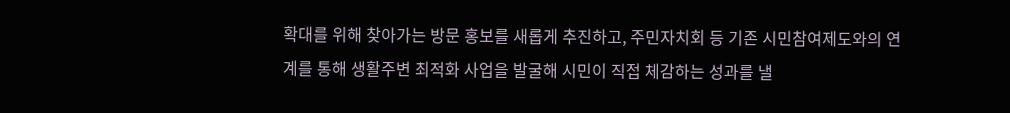확대를 위해 찾아가는 방문 홍보를 새롭게 추진하고, 주민자치회 등 기존 시민참여제도와의 연계를 통해 생활주변 최적화 사업을 발굴해 시민이 직접 체감하는 성과를 낼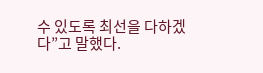수 있도록 최선을 다하겠다”고 말했다.